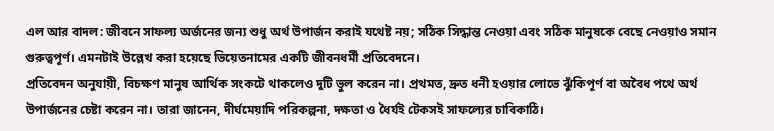এল আর বাদল: জীবনে সাফল্য অর্জনের জন্য শুধু অর্থ উপার্জন করাই যথেষ্ট নয়; সঠিক সিদ্ধান্ত নেওয়া এবং সঠিক মানুষকে বেছে নেওয়াও সমান গুরুত্বপূর্ণ। এমনটাই উল্লেখ করা হয়েছে ভিয়েতনামের একটি জীবনধর্মী প্রতিবেদনে।
প্রতিবেদন অনুযায়ী, বিচক্ষণ মানুষ আর্থিক সংকটে থাকলেও দুটি ভুল করেন না। প্রথমত, দ্রুত ধনী হওয়ার লোভে ঝুঁকিপূর্ণ বা অবৈধ পথে অর্থ উপার্জনের চেষ্টা করেন না। তারা জানেন, দীর্ঘমেয়াদি পরিকল্পনা, দক্ষতা ও ধৈর্যই টেকসই সাফল্যের চাবিকাঠি।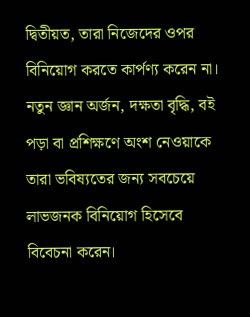দ্বিতীয়ত, তারা নিজেদের ওপর বিনিয়োগ করতে কার্পণ্য করেন না। নতুন জ্ঞান অর্জন, দক্ষতা বৃদ্ধি, বই পড়া বা প্রশিক্ষণে অংশ নেওয়াকে তারা ভবিষ্যতের জন্য সবচেয়ে লাভজনক বিনিয়োগ হিসেবে বিবেচনা করেন।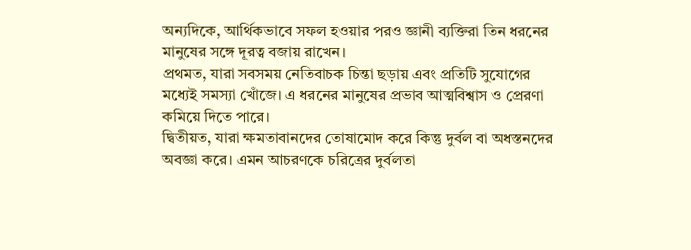অন্যদিকে, আর্থিকভাবে সফল হওয়ার পরও জ্ঞানী ব্যক্তিরা তিন ধরনের মানুষের সঙ্গে দূরত্ব বজায় রাখেন।
প্রথমত, যারা সবসময় নেতিবাচক চিন্তা ছড়ায় এবং প্রতিটি সুযোগের মধ্যেই সমস্যা খোঁজে। এ ধরনের মানুষের প্রভাব আত্মবিশ্বাস ও প্রেরণা কমিয়ে দিতে পারে।
দ্বিতীয়ত, যারা ক্ষমতাবানদের তোষামোদ করে কিন্তু দুর্বল বা অধস্তনদের অবজ্ঞা করে। এমন আচরণকে চরিত্রের দুর্বলতা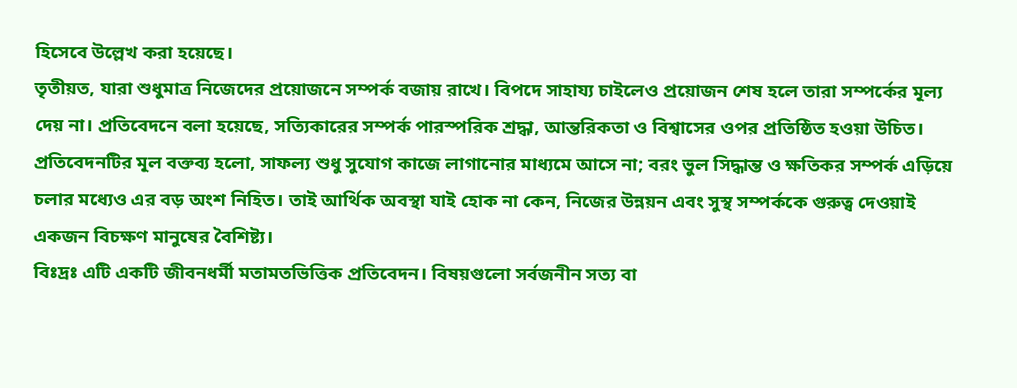হিসেবে উল্লেখ করা হয়েছে।
তৃতীয়ত, যারা শুধুমাত্র নিজেদের প্রয়োজনে সম্পর্ক বজায় রাখে। বিপদে সাহায্য চাইলেও প্রয়োজন শেষ হলে তারা সম্পর্কের মূল্য দেয় না। প্রতিবেদনে বলা হয়েছে, সত্যিকারের সম্পর্ক পারস্পরিক শ্রদ্ধা, আন্তরিকতা ও বিশ্বাসের ওপর প্রতিষ্ঠিত হওয়া উচিত।
প্রতিবেদনটির মূল বক্তব্য হলো, সাফল্য শুধু সুযোগ কাজে লাগানোর মাধ্যমে আসে না; বরং ভুল সিদ্ধান্ত ও ক্ষতিকর সম্পর্ক এড়িয়ে চলার মধ্যেও এর বড় অংশ নিহিত। তাই আর্থিক অবস্থা যাই হোক না কেন, নিজের উন্নয়ন এবং সুস্থ সম্পর্ককে গুরুত্ব দেওয়াই একজন বিচক্ষণ মানুষের বৈশিষ্ট্য।
বিঃদ্রঃ এটি একটি জীবনধর্মী মতামতভিত্তিক প্রতিবেদন। বিষয়গুলো সর্বজনীন সত্য বা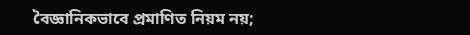বৈজ্ঞানিকভাবে প্রমাণিত নিয়ম নয়;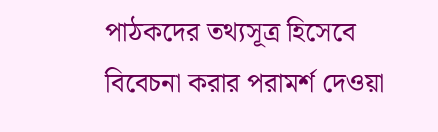পাঠকদের তথ্যসূত্র হিসেবে বিবেচনা করার পরামর্শ দেওয়া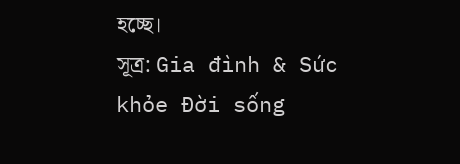হচ্ছে।
সূত্র: Gia đình & Sức khỏe Đời sống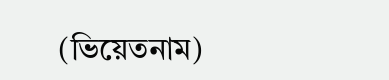(ভিয়েতনাম)